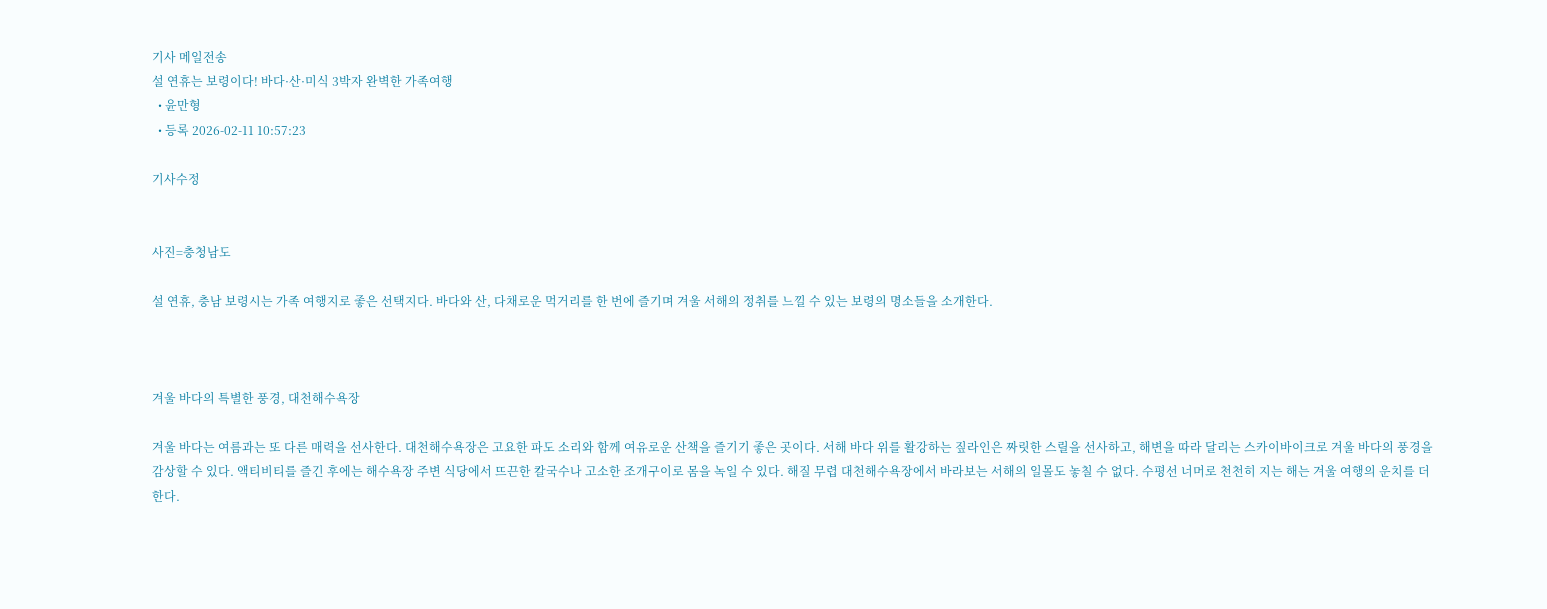기사 메일전송
설 연휴는 보령이다! 바다·산·미식 3박자 완벽한 가족여행
  • 윤만형
  • 등록 2026-02-11 10:57:23

기사수정


사진=충청남도

설 연휴, 충남 보령시는 가족 여행지로 좋은 선택지다. 바다와 산, 다채로운 먹거리를 한 번에 즐기며 겨울 서해의 정취를 느낄 수 있는 보령의 명소들을 소개한다.



겨울 바다의 특별한 풍경, 대천해수욕장

겨울 바다는 여름과는 또 다른 매력을 선사한다. 대천해수욕장은 고요한 파도 소리와 함께 여유로운 산책을 즐기기 좋은 곳이다. 서해 바다 위를 활강하는 짚라인은 짜릿한 스릴을 선사하고, 해변을 따라 달리는 스카이바이크로 겨울 바다의 풍경을 감상할 수 있다. 액티비티를 즐긴 후에는 해수욕장 주변 식당에서 뜨끈한 칼국수나 고소한 조개구이로 몸을 녹일 수 있다. 해질 무렵 대천해수욕장에서 바라보는 서해의 일몰도 놓칠 수 없다. 수평선 너머로 천천히 지는 해는 겨울 여행의 운치를 더한다.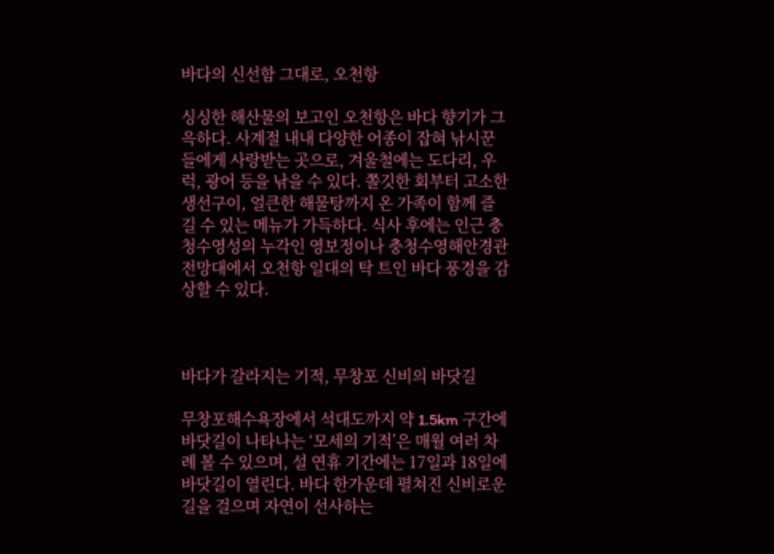바다의 신선함 그대로, 오천항

싱싱한 해산물의 보고인 오천항은 바다 향기가 그윽하다. 사계절 내내 다양한 어종이 잡혀 낚시꾼들에게 사랑받는 곳으로, 겨울철에는 도다리, 우럭, 광어 등을 낚을 수 있다. 쫄깃한 회부터 고소한 생선구이, 얼큰한 해물탕까지 온 가족이 함께 즐길 수 있는 메뉴가 가득하다. 식사 후에는 인근 충청수영성의 누각인 영보정이나 충청수영해안경관전망대에서 오천항 일대의 탁 트인 바다 풍경을 감상할 수 있다.



바다가 갈라지는 기적, 무창포 신비의 바닷길

무창포해수욕장에서 석대도까지 약 1.5km 구간에 바닷길이 나타나는 ‘모세의 기적’은 매월 여러 차례 볼 수 있으며, 설 연휴 기간에는 17일과 18일에 바닷길이 열린다. 바다 한가운데 펼쳐진 신비로운 길을 걸으며 자연이 선사하는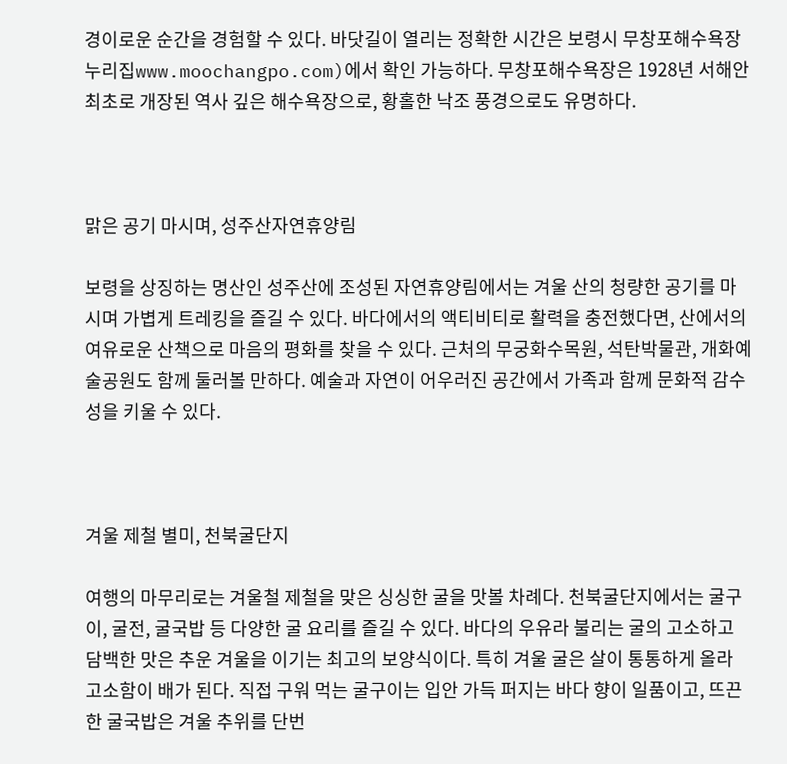경이로운 순간을 경험할 수 있다. 바닷길이 열리는 정확한 시간은 보령시 무창포해수욕장 누리집www.moochangpo.com)에서 확인 가능하다. 무창포해수욕장은 1928년 서해안 최초로 개장된 역사 깊은 해수욕장으로, 황홀한 낙조 풍경으로도 유명하다.



맑은 공기 마시며, 성주산자연휴양림

보령을 상징하는 명산인 성주산에 조성된 자연휴양림에서는 겨울 산의 청량한 공기를 마시며 가볍게 트레킹을 즐길 수 있다. 바다에서의 액티비티로 활력을 충전했다면, 산에서의 여유로운 산책으로 마음의 평화를 찾을 수 있다. 근처의 무궁화수목원, 석탄박물관, 개화예술공원도 함께 둘러볼 만하다. 예술과 자연이 어우러진 공간에서 가족과 함께 문화적 감수성을 키울 수 있다.



겨울 제철 별미, 천북굴단지

여행의 마무리로는 겨울철 제철을 맞은 싱싱한 굴을 맛볼 차례다. 천북굴단지에서는 굴구이, 굴전, 굴국밥 등 다양한 굴 요리를 즐길 수 있다. 바다의 우유라 불리는 굴의 고소하고 담백한 맛은 추운 겨울을 이기는 최고의 보양식이다. 특히 겨울 굴은 살이 통통하게 올라 고소함이 배가 된다. 직접 구워 먹는 굴구이는 입안 가득 퍼지는 바다 향이 일품이고, 뜨끈한 굴국밥은 겨울 추위를 단번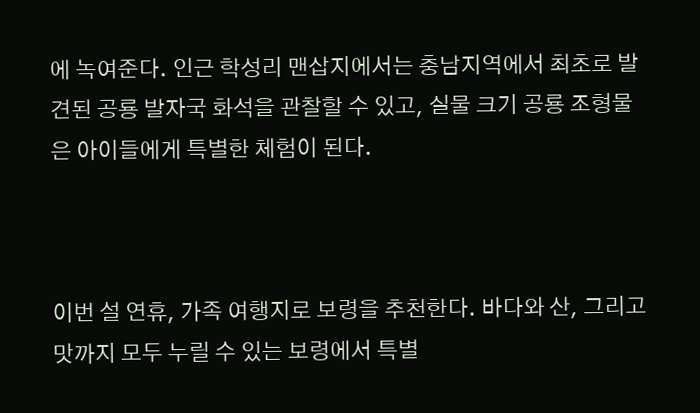에 녹여준다. 인근 학성리 맨삽지에서는 충남지역에서 최초로 발견된 공룡 발자국 화석을 관찰할 수 있고, 실물 크기 공룡 조형물은 아이들에게 특별한 체험이 된다.



이번 설 연휴, 가족 여행지로 보령을 추천한다. 바다와 산, 그리고 맛까지 모두 누릴 수 있는 보령에서 특별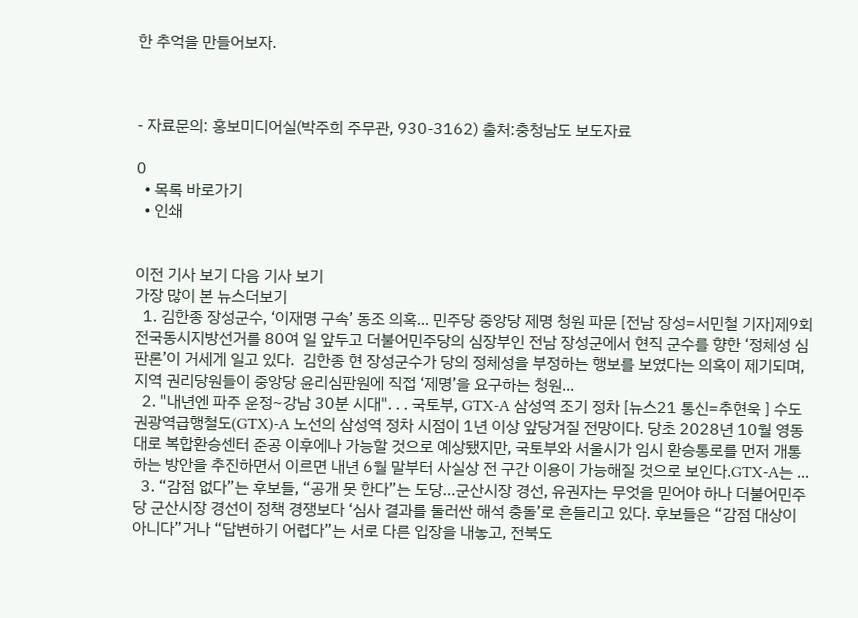한 추억을 만들어보자.



- 자료문의: 홍보미디어실(박주희 주무관, 930-3162) 출처:충청남도 보도자료

0
  • 목록 바로가기
  • 인쇄


이전 기사 보기 다음 기사 보기
가장 많이 본 뉴스더보기
  1. 김한종 장성군수, ‘이재명 구속’ 동조 의혹... 민주당 중앙당 제명 청원 파문 [전남 장성=서민철 기자]제9회 전국동시지방선거를 80여 일 앞두고 더불어민주당의 심장부인 전남 장성군에서 현직 군수를 향한 ‘정체성 심판론’이 거세게 일고 있다.  김한종 현 장성군수가 당의 정체성을 부정하는 행보를 보였다는 의혹이 제기되며, 지역 권리당원들이 중앙당 윤리심판원에 직접 ‘제명’을 요구하는 청원...
  2. "내년엔 파주 운정~강남 30분 시대". . . 국토부, GTX-A 삼성역 조기 정차 [뉴스21 통신=추현욱 ] 수도권광역급행철도(GTX)-A 노선의 삼성역 정차 시점이 1년 이상 앞당겨질 전망이다. 당초 2028년 10월 영동대로 복합환승센터 준공 이후에나 가능할 것으로 예상됐지만, 국토부와 서울시가 임시 환승통로를 먼저 개통하는 방안을 추진하면서 이르면 내년 6월 말부터 사실상 전 구간 이용이 가능해질 것으로 보인다.GTX-A는 ...
  3. “감점 없다”는 후보들, “공개 못 한다”는 도당…군산시장 경선, 유권자는 무엇을 믿어야 하나 더불어민주당 군산시장 경선이 정책 경쟁보다 ‘심사 결과를 둘러싼 해석 충돌’로 흔들리고 있다. 후보들은 “감점 대상이 아니다”거나 “답변하기 어렵다”는 서로 다른 입장을 내놓고, 전북도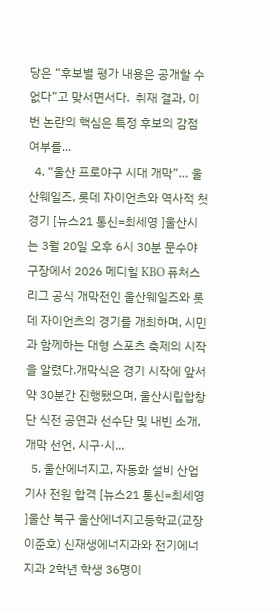당은 “후보별 평가 내용은 공개할 수 없다”고 맞서면서다.  취재 결과, 이번 논란의 핵심은 특정 후보의 감점 여부를...
  4. “울산 프로야구 시대 개막”… 울산웨일즈, 롯데 자이언츠와 역사적 첫 경기 [뉴스21 통신=최세영 ]울산시는 3월 20일 오후 6시 30분 문수야구장에서 2026 메디힐 KBO 퓨처스리그 공식 개막전인 울산웨일즈와 롯데 자이언츠의 경기를 개최하며, 시민과 함께하는 대형 스포츠 축제의 시작을 알렸다.개막식은 경기 시작에 앞서 약 30분간 진행됐으며, 울산시립합창단 식전 공연과 선수단 및 내빈 소개, 개막 선언, 시구·시...
  5. 울산에너지고, 자동화 설비 산업기사 전원 합격 [뉴스21 통신=최세영 ]울산 북구 울산에너지고등학교(교장 이준호) 신재생에너지과와 전기에너지과 2학년 학생 36명이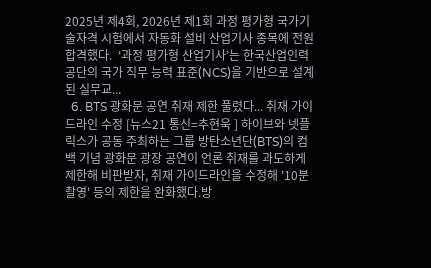2025년 제4회, 2026년 제1회 과정 평가형 국가기술자격 시험에서 자동화 설비 산업기사 종목에 전원 합격했다.  ‘과정 평가형 산업기사’는 한국산업인력공단의 국가 직무 능력 표준(NCS)을 기반으로 설계된 실무교...
  6. BTS 광화문 공연 취재 제한 풀렸다... 취재 가이드라인 수정 [뉴스21 통신=추현욱 ] 하이브와 넷플릭스가 공동 주최하는 그룹 방탄소년단(BTS)의 컴백 기념 광화문 광장 공연이 언론 취재를 과도하게 제한해 비판받자, 취재 가이드라인을 수정해 '10분 촬영' 등의 제한을 완화했다.방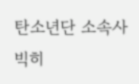탄소년단 소속사 빅히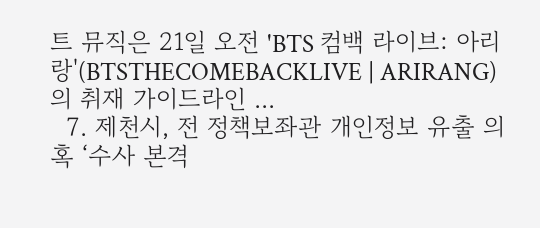트 뮤직은 21일 오전 'BTS 컴백 라이브: 아리랑'(BTSTHECOMEBACKLIVE | ARIRANG)의 취재 가이드라인 ...
  7. 제천시, 전 정책보좌관 개인정보 유출 의혹 ‘수사 본격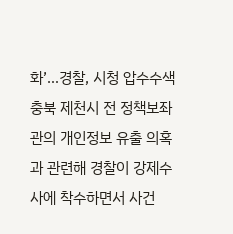화’…경찰, 시청 압수수색 충북 제천시 전 정책보좌관의 개인정보 유출 의혹과 관련해 경찰이 강제수사에 착수하면서 사건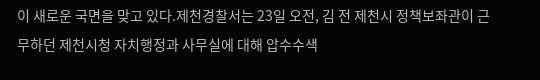이 새로운 국면을 맞고 있다.제천경찰서는 23일 오전, 김 전 제천시 정책보좌관이 근무하던 제천시청 자치행정과 사무실에 대해 압수수색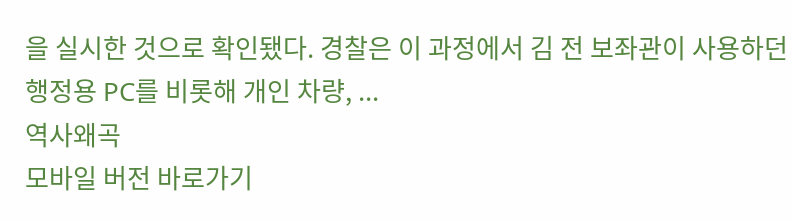을 실시한 것으로 확인됐다. 경찰은 이 과정에서 김 전 보좌관이 사용하던 행정용 PC를 비롯해 개인 차량, ...
역사왜곡
모바일 버전 바로가기